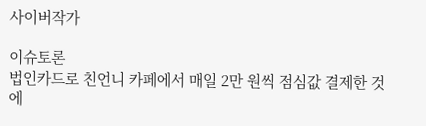사이버작가

이슈토론
법인카드로 친언니 카페에서 매일 2만 원씩 점심값 결제한 것에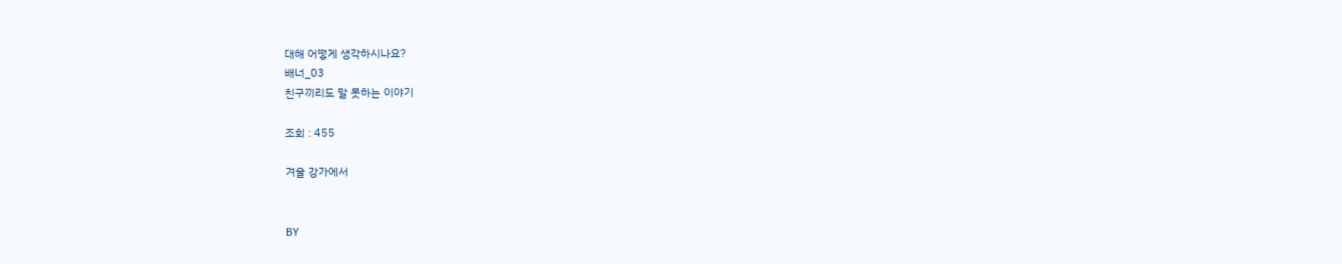대해 어떻게 생각하시나요?
배너_03
친구끼리도 말 못하는 이야기

조회 : 455

겨울 강가에서


BY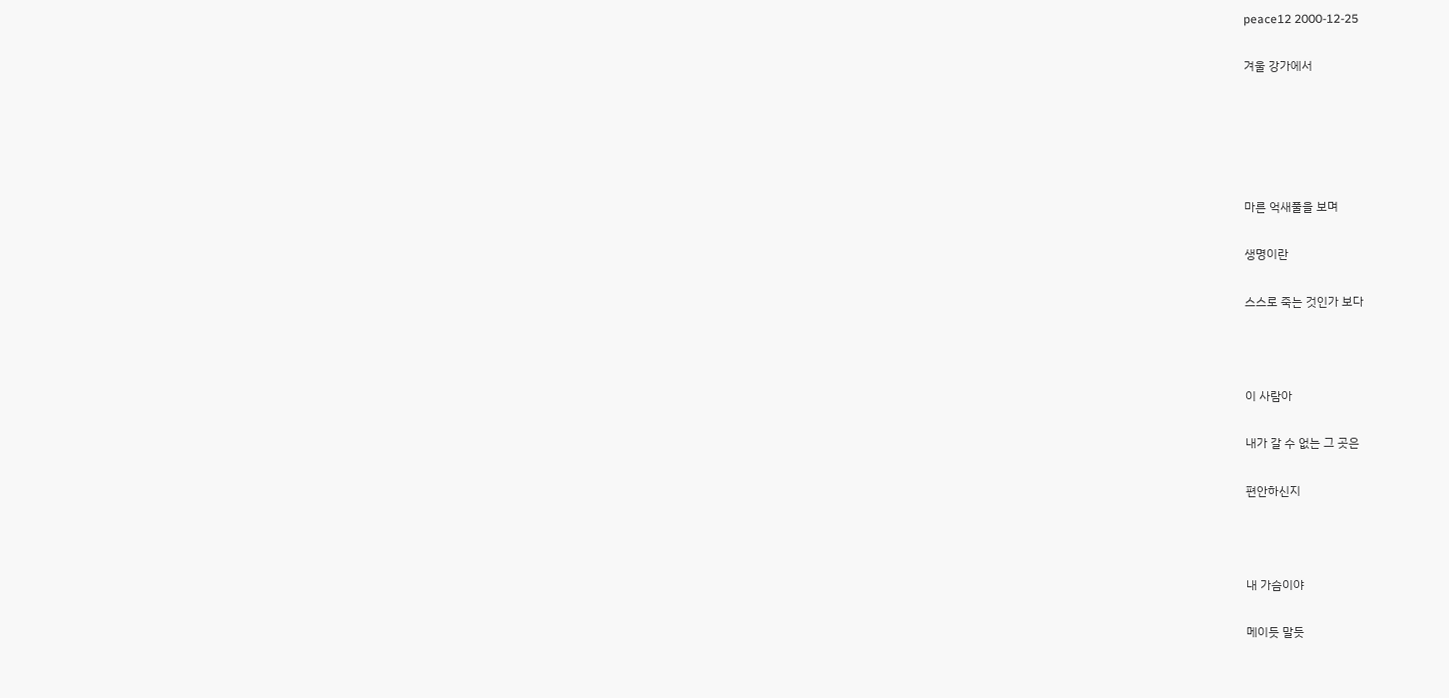peace12 2000-12-25

겨울 강가에서





마른 억새풀을 보며

생명이란

스스로 죽는 것인가 보다



이 사람아

내가 갈 수 없는 그 곳은

편안하신지



내 가슴이야

메이듯 말듯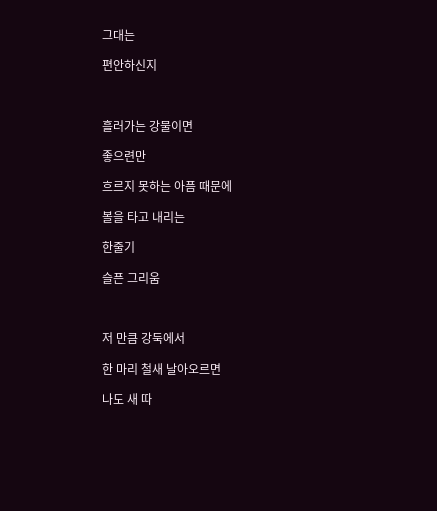그대는

편안하신지



흘러가는 강물이면

좋으련만

흐르지 못하는 아픔 때문에

볼을 타고 내리는

한줄기

슬픈 그리움



저 만큼 강둑에서

한 마리 철새 날아오르면

나도 새 따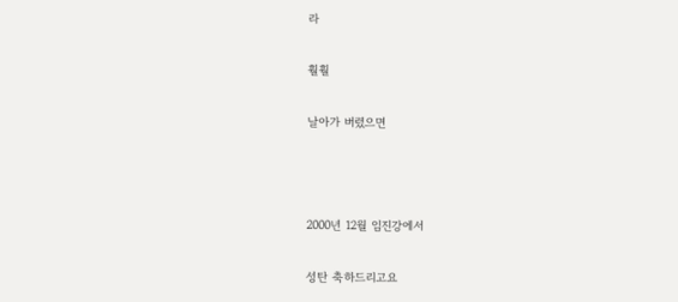라

훨훨

날아가 버렸으면



2000년 12월 임진강에서

성탄 축하드리고요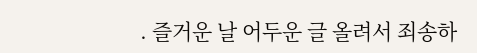. 즐거운 날 어두운 글 올려서 죄송하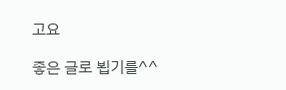고요

좋은 글로 뵙기를^^